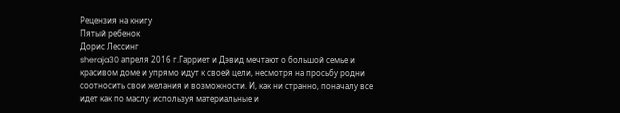Рецензия на книгу
Пятый ребенок
Дорис Лессинг
sheraja30 апреля 2016 г.Гарриет и Дэвид мечтают о большой семье и красивом доме и упрямо идут к своей цели, несмотря на просьбу родни соотносить свои желания и возможности. И, как ни странно, поначалу все идет как по маслу: используя материальные и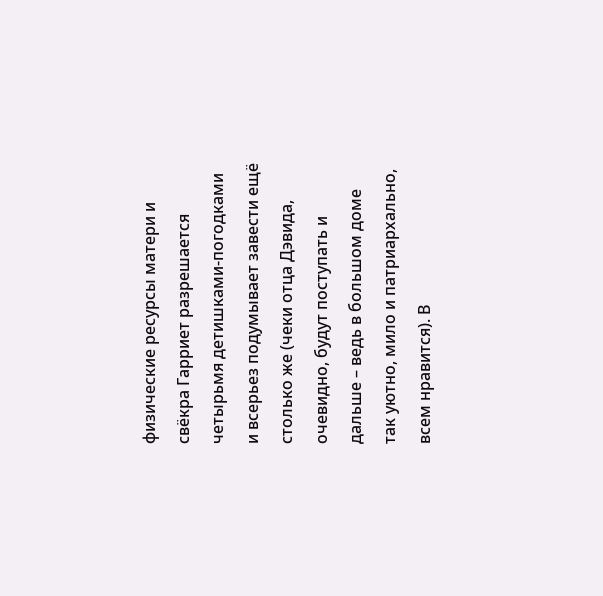физические ресурсы матери и свёкра Гарриет разрешается четырьмя детишками-погодками и всерьез подумывает завести ещё столько же (чеки отца Дэвида, очевидно, будут поступать и дальше – ведь в большом доме так уютно, мило и патриархально, всем нравится). В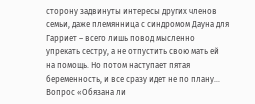сторону задвинуты интересы других членов семьи, даже племянница с синдромом Дауна для Гарриет – всего лишь повод мысленно упрекать сестру, а не отпустить свою мать ей на помощь. Но потом наступает пятая беременность, и все сразу идет не по плану…
Вопрос «Обязана ли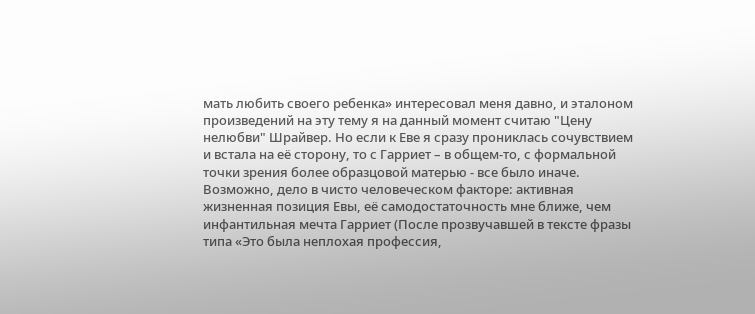мать любить своего ребенка» интересовал меня давно, и эталоном произведений на эту тему я на данный момент считаю "Цену нелюбви" Шрайвер. Но если к Еве я сразу прониклась сочувствием и встала на её сторону, то с Гарриет – в общем-то, с формальной точки зрения более образцовой матерью - все было иначе. Возможно, дело в чисто человеческом факторе: активная жизненная позиция Евы, её самодостаточность мне ближе, чем инфантильная мечта Гарриет (После прозвучавшей в тексте фразы типа «Это была неплохая профессия,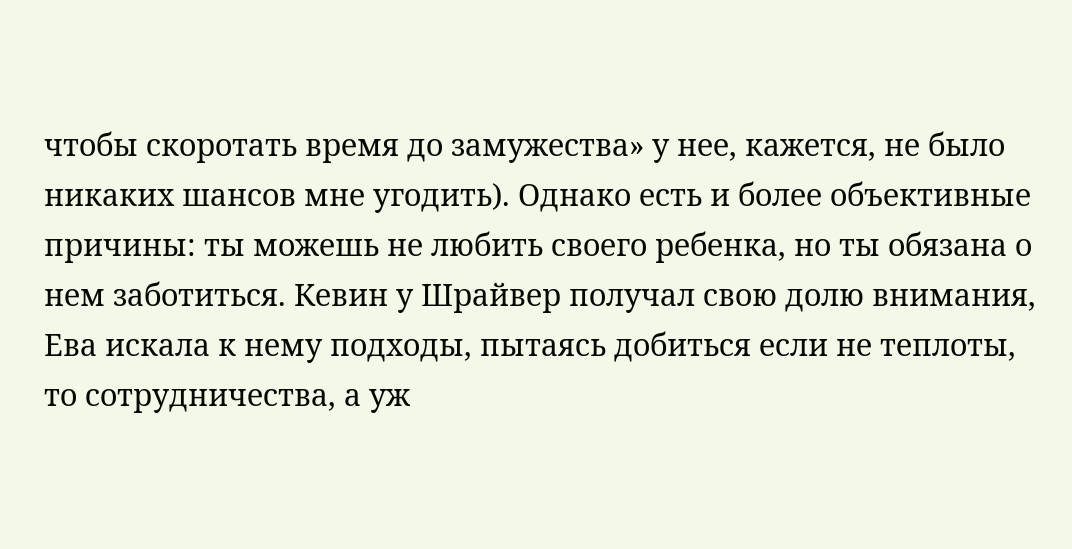чтобы скоротать время до замужества» у нее, кажется, не было никаких шансов мне угодить). Однако есть и более объективные причины: ты можешь не любить своего ребенка, но ты обязана о нем заботиться. Кевин у Шрайвер получал свою долю внимания, Ева искала к нему подходы, пытаясь добиться если не теплоты, то сотрудничества, а уж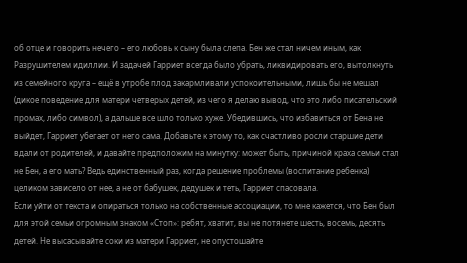об отце и говорить нечего – его любовь к сыну была слепа. Бен же стал ничем иным, как Разрушителем идиллии. И задачей Гарриет всегда было убрать, ликвидировать его, вытолкнуть из семейного круга – ещё в утробе плод закармливали успокоительными, лишь бы не мешал (дикое поведение для матери четверых детей, из чего я делаю вывод, что это либо писательский промах, либо символ), а дальше все шло только хуже. Убедившись, что избавиться от Бена не выйдет, Гарриет убегает от него сама. Добавьте к этому то, как счастливо росли старшие дети вдали от родителей, и давайте предположим на минутку: может быть, причиной краха семьи стал не Бен, а его мать? Ведь единственный раз, когда решение проблемы (воспитание ребенка) целиком зависело от нее, а не от бабушек, дедушек и теть, Гарриет спасовала.
Если уйти от текста и опираться только на собственные ассоциации, то мне кажется, что Бен был для этой семьи огромным знаком «Стоп»: ребят, хватит, вы не потянете шесть, восемь, десять детей. Не высасывайте соки из матери Гарриет, не опустошайте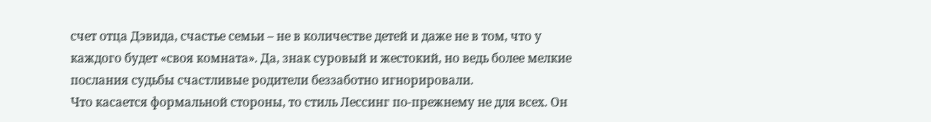счет отца Дэвида, счастье семьи – не в количестве детей и даже не в том, что у каждого будет «своя комната». Да, знак суровый и жестокий, но ведь более мелкие послания судьбы счастливые родители беззаботно игнорировали.
Что касается формальной стороны, то стиль Лессинг по-прежнему не для всех. Он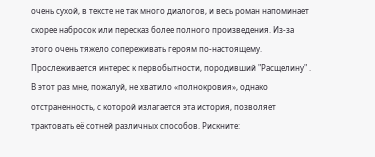очень сухой, в тексте не так много диалогов, и весь роман напоминает скорее набросок или пересказ более полного произведения. Из-за этого очень тяжело сопереживать героям по-настоящему. Прослеживается интерес к первобытности, породивший "Расщелину" . В этот раз мне, пожалуй, не хватило «полнокровия», однако отстраненность, с которой излагается эта история, позволяет трактовать её сотней различных способов. Рискните: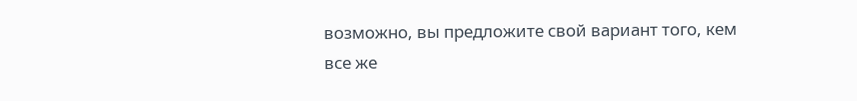возможно, вы предложите свой вариант того, кем все же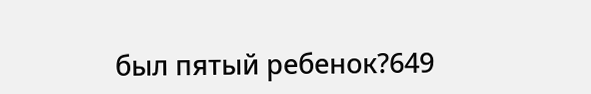был пятый ребенок?649